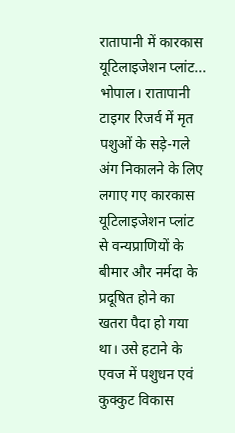रातापानी में कारकास यूटिलाइजेशन प्लांट...
भोपाल। रातापानी टाइगर रिजर्व में मृत पशुओं के सड़े-गले अंग निकालने के लिए लगाए गए कारकास यूटिलाइजेशन प्लांट से वन्यप्राणियों के बीमार और नर्मदा के प्रदूषित होने का खतरा पैदा हो गया था। उसे हटाने के एवज में पशुधन एवं कुक्कुट विकास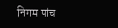निगम पांच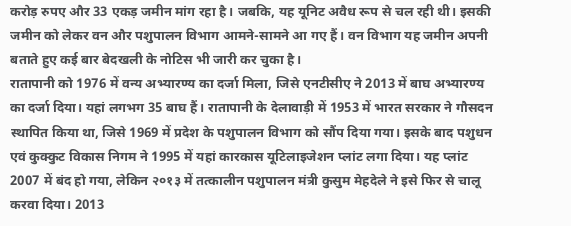करोड़ रुपए और 33 एकड़ जमीन मांग रहा है। जबकि, यह यूनिट अवैध रूप से चल रही थी। इसकी जमीन को लेकर वन और पशुपालन विभाग आमने-सामने आ गए हैं। वन विभाग यह जमीन अपनी बताते हुए कई बार बेदखली के नोटिस भी जारी कर चुका है।
रातापानी को 1976 में वन्य अभ्यारण्य का दर्जा मिला, जिसे एनटीसीए ने 2013 में बाघ अभ्यारण्य का दर्जा दिया। यहां लगभग 35 बाघ हैं। रातापानी के देलावाड़ी में 1953 में भारत सरकार ने गौसदन स्थापित किया था, जिसे 1969 में प्रदेश के पशुपालन विभाग को सौंप दिया गया। इसके बाद पशुधन एवं कुक्कुट विकास निगम ने 1995 में यहां कारकास यूटिलाइजेशन प्लांट लगा दिया। यह प्लांट 2007 में बंद हो गया, लेकिन २०१३ में तत्कालीन पशुपालन मंत्री कुसुम मेहदेले ने इसे फिर से चालू करवा दिया। 2013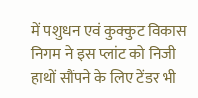में पशुधन एवं कुक्कुट विकास निगम ने इस प्लांट को निजी हाथों सौंपने के लिए टेंडर भी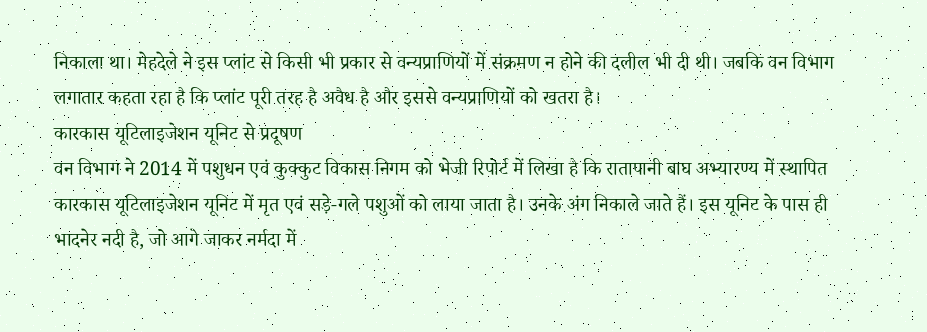निकाला था। मेहदेले ने इस प्लांट से किसी भी प्रकार से वन्यप्राणियों में संक्रमण न होने की दलील भी दी थी। जबकि वन विभाग लगातार कहता रहा है कि प्लांट पूरी तरह है अवैध है और इससे वन्यप्राणियों को खतरा है।
कारकास यूटिलाइजेशन यूनिट से प्रदूषण
वन विभाग ने 2014 में पशुधन एवं कुक्कुट विकास निगम को भेजी रिपोर्ट में लिखा है कि रातापानी बाघ अभ्यारण्य में स्थापित कारकास यूटिलाइजेशन यूनिट में मृत एवं सड़े-गले पशुओं को लाया जाता है। उनके अंग निकाले जाते हैं। इस यूनिट के पास ही भादनेर नदी है, जो आगे जाकर नर्मदा में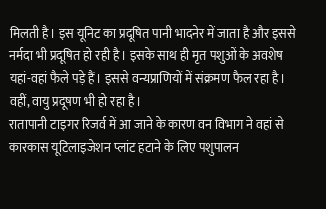मिलती है। इस यूनिट का प्रदूषित पानी भादनेर में जाता है और इससे नर्मदा भी प्रदूषित हो रही है। इसके साथ ही मृत पशुओं के अवशेष यहां-वहां फैले पड़े हैं। इससे वन्यप्राणियों में संक्रमण फैल रहा है। वहीं, वायु प्रदूषण भी हो रहा है।
रातापानी टाइगर रिजर्व में आ जाने के कारण वन विभाग ने वहां से कारकास यूटिलाइजेशन प्लांट हटाने के लिए पशुपालन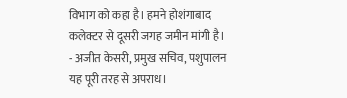विभाग को कहा है। हमने होशंगाबाद कलेक्टर से दूसरी जगह जमीन मांगी है।
- अजीत केसरी, प्रमुख सचिव, पशुपालन
यह पूरी तरह से अपराध।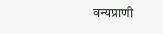वन्यप्राणी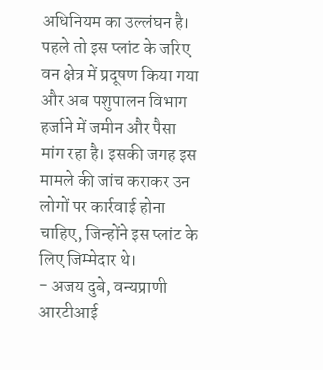अधिनियम का उल्लंघन है। पहले तो इस प्लांट के जरिए वन क्षेत्र में प्रदूषण किया गया और अब पशुपालन विभाग हर्जाने में जमीन और पैसा मांग रहा है। इसकी जगह इस मामले की जांच कराकर उन लोगों पर कार्रवाई होना चाहिए, जिन्होंने इस प्लांट के लिए जिम्मेदार थे।
- अजय दुबे, वन्यप्राणी आरटीआई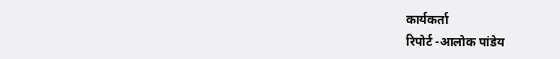कार्यकर्ता
रिपोर्ट -आलोक पांडेय